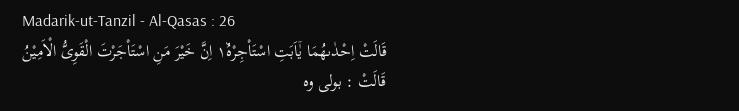Madarik-ut-Tanzil - Al-Qasas : 26
قَالَتْ اِحْدٰىهُمَا یٰۤاَبَتِ اسْتَاْجِرْهُ١٘ اِنَّ خَیْرَ مَنِ اسْتَاْجَرْتَ الْقَوِیُّ الْاَمِیْنُ
قَالَتْ : بولی وہ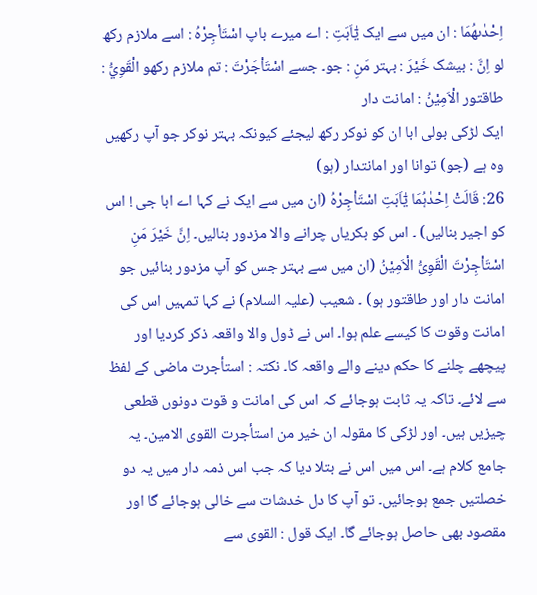اِحْدٰىهُمَا : ان میں سے ایک يٰٓاَبَتِ : اے میرے باپ اسْتَاْجِرْهُ : اسے ملازم رکھ لو اِنَّ : بیشک خَيْرَ : بہتر مَنِ : جو۔ جسے اسْتَاْجَرْتَ : تم ملازم رکھو الْقَوِيُّ : طاقتور الْاَمِيْنُ : امانت دار
ایک لڑکی بولی ابا ان کو نوکر رکھ لیجئے کیونکہ بہتر نوکر جو آپ رکھیں وہ ہے (جو) توانا اور امانتدار (ہو)
26: قَالَتْ اِحْدٰہُمَا یٰٓاَبَتِ اسْتَاْجِرْہُ (ان میں سے ایک نے کہا اے ابا جی ! اس کو اجیر بنالیں) ۔ اس کو بکریاں چرانے والا مزدور بنالیں۔ اِنَّ خَیْرَ مَنِ اسْتَاْجِرْتَ الْقَوِیُّ الْاَمِیْنُ (ان میں سے بہتر جس کو آپ مزدور بنائیں جو امانت دار اور طاقتور ہو) ۔ شعیب (علیہ السلام) نے کہا تمہیں اس کی امانت وقوت کا کیسے علم ہوا۔ اس نے ڈول والا واقعہ ذکر کردیا اور پیچھے چلنے کا حکم دینے والے واقعہ کا۔ نکتہ : استأجرت ماضی کے لفظ سے لائے۔ تاکہ یہ ثابت ہوجائے کہ اس کی امانت و قوت دونوں قطعی چیزیں ہیں۔ اور لڑکی کا مقولہ ان خیر من استأجرت القوی الامین۔ یہ جامع کلام ہے۔ اس میں اس نے بتلا دیا کہ جب اس ذمہ دار میں یہ دو خصلتیں جمع ہوجائیں۔ تو آپ کا دل خدشات سے خالی ہوجائے گا اور مقصود بھی حاصل ہوجائے گا۔ ایک قول : القوی سے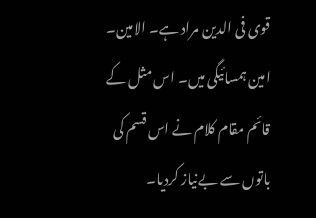قوی فی الدین مراد ہے۔ الامین۔ امین ہمسائیگی میں۔ اس مثل کے قائم مقام کلام نے اس قسم کی باتوں سے بےنیاز کردیا۔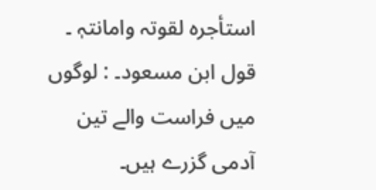استأجرہ لقوتہ وامانتہٖ ۔ قول ابن مسعود۔ : لوگوں میں فراست والے تین آدمی گزرے ہیں۔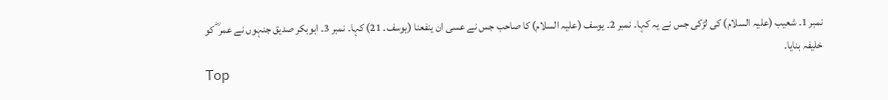نمبر 1۔ شعیب (علیہ السلام) کی لڑکی جس نے یہ کہا۔ نمبر 2۔ یوسف (علیہ السلام) کا صاحب جس نے عسی ان ینفعنا (یوسف۔ 21) کہا۔ نمبر 3۔ ابوبکر صدیق جنہوں نے عمر ؓ کو خلیفہ بنایا۔
Top